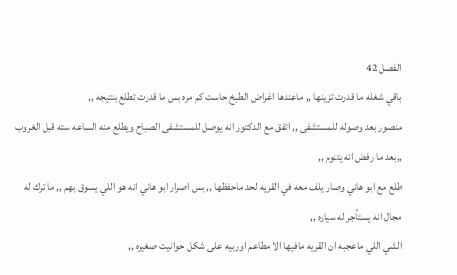الفصل 42
باقي شغله ما قدرت تزينها ,, ماعندها اغراض الطبخ حاست كم مره بس ما قدرت تطلع بنتيجه ,,
منصور بعد وصوله للمستشفى ,, اتفق مع الدكتور انه يوصل للمستشفى الصباح ويطلع منه الساعه سته قبل الغروب ,,بعد ما رفض انه يتنوم ,,
طلع مع ابو هاني وصار يلف معه في القريه لحد ماحفظها ,, بس اصرار ابو هاني انه هو اللي يسوق بهم ,, ما ترك له مجال انه يستأجر له سياره ,,
الشي اللي ماعجبه ان القريه مافيها الا مطاعم اوربيه على شكل حوانيت صغيره ,,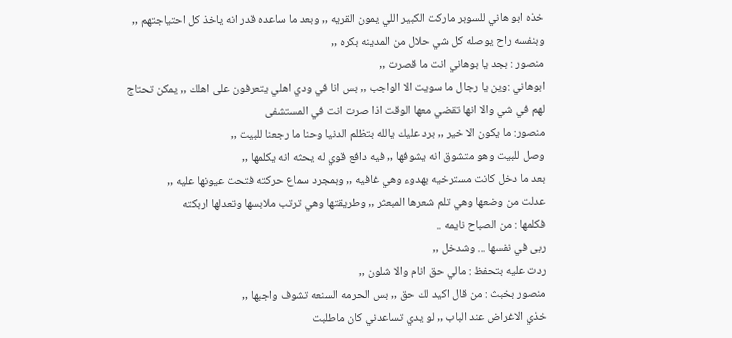خذه ابو هاني للسوبر ماركت الكبير اللي يمون القريه ,, وبعد ما ساعده قدر انه ياخذ كل احتياجتهم ,, وبنفسه راح يوصله كل شي حلال من المدينه بكره ,,
منصور : بجد يا بوهاني انت ما قصرت ,,
ابوهاني :وين يا رجال ما سويت الا الواجب ,, بس انا في ودي اهلي يتعرفون على اهلك ,, يمكن تحتاج لهم في شي والا انها تقضي معها الوقت اذا صرت انت في المستشفى
منصور: ما يكون الا خير ,, برد عليك يالله بتظلم الدنيا وحنا ما رجعنا للبيت ,,
وصل للبيت وهو متشوق انه يشوفها ,, فيه دافع قوي له يحثه انه يكلمها ,,
بعد ما دخل كانت مسترخيه بهدوء وهي غافيه ,, وبمجرد سماع حركته فتحت عيونها عليه ,,
عدلت من وضعها وهي تلم شعرها المبعثر ,, وطريقتها وهي ترتب ملابسها وتعدلها اربكته
فكلمها : من الصباح نايمه ..
ربى في نفسها ... وشدخل ,,
ردت عليه بتحفظ : مالي حق انام والا شلون ,,
منصور بخبث : من قال اكيد لك حق ,, بس الحرمه السنعه تشوف واجبها ,,
خذي الاغراض عند الباب ,, لو يدي تساعدني كان ماطلبت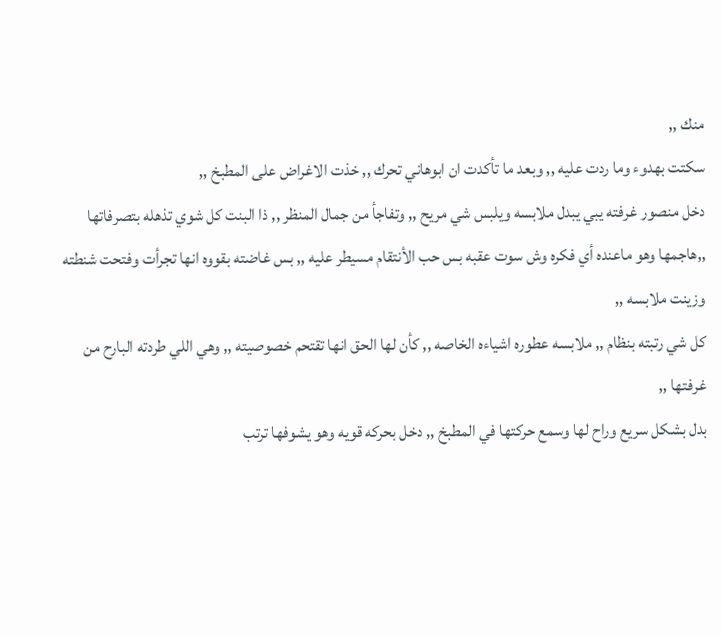منك ,,
سكتت بهدوء وما ردت عليه ,, وبعد ما تأكدت ان ابوهاني تحرك ,, خذت الاغراض على المطبخ ,,
دخل منصور غرفته يبي يبدل ملابسه ويلبس شي مريح ,, وتفاجأ من جمال المنظر ,, ذا البنت كل شوي تذهله بتصرفاتها ,,هاجمها وهو ماعنده أي فكره وش سوت عقبه بس حب الأنتقام مسيطر عليه ,, بس غاضته بقووه انها تجرأت وفتحت شنطته وزينت ملابسه ,,
كل شي رتبته بنظام ,, ملابسه عطوره اشياءه الخاصه ,, كأن لها الحق انها تقتحم خصوصيته ,, وهي اللي طردته البارح من غرفتها ,,
بدل بشكل سريع وراح لها وسمع حركتها في المطبخ ,, دخل بحركه قويه وهو يشوفها ترتب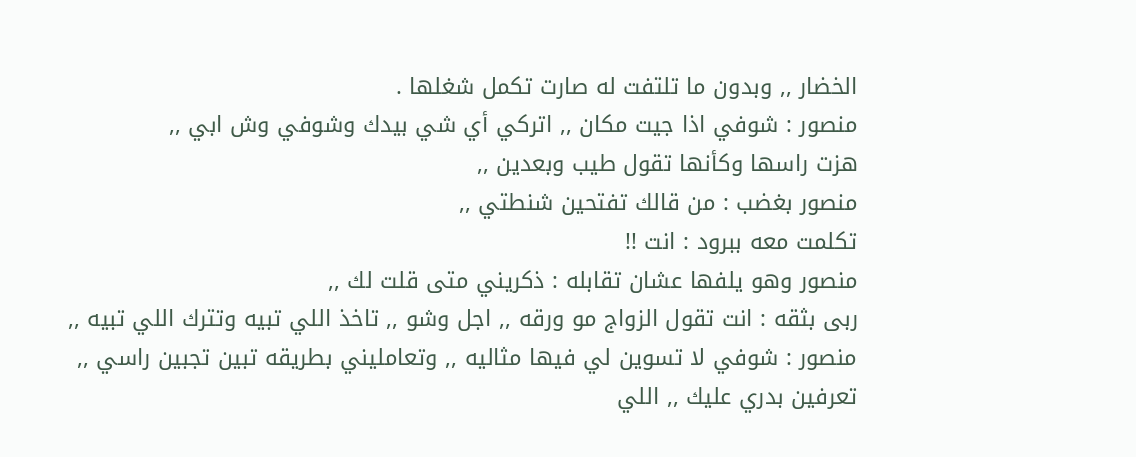الخضار ,, وبدون ما تلتفت له صارت تكمل شغلها .
منصور : شوفي اذا جيت مكان ,, اتركي أي شي بيدك وشوفي وش ابي ,,
هزت راسها وكأنها تقول طيب وبعدين ,,
منصور بغضب : من قالك تفتحين شنطتي ,,
تكلمت معه ببرود : انت !!
منصور وهو يلفها عشان تقابله : ذكريني متى قلت لك ,,
ربى بثقه : انت تقول الزواج مو ورقه ,, اجل وشو ,, تاخذ اللي تبيه وتترك اللي تبيه ,,
منصور : شوفي لا تسوين لي فيها مثاليه ,, وتعامليني بطريقه تبين تجبين راسي ,,
تعرفين بدري عليك ,, اللي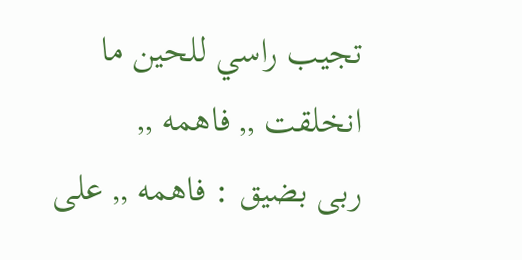تجيب راسي للحين ما انخلقت ,, فاهمه ,,
ربى بضيق : فاهمه ,, على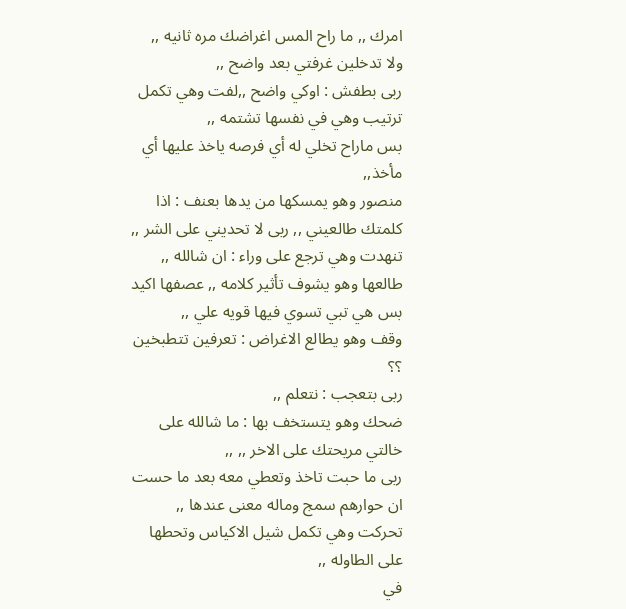امرك ,, ما راح المس اغراضك مره ثانيه ,,
ولا تدخلين غرفتي بعد واضح ,,
ربى بطفش : اوكي واضح ,,لفت وهي تكمل ترتيب وهي في نفسها تشتمه ,,
بس ماراح تخلي له أي فرصه ياخذ عليها أي مأخذ,,
منصور وهو يمسكها من يدها بعنف : اذا كلمتك طالعيني ,, ربى لا تحديني على الشر ,,
تنهدت وهي ترجع على وراء : ان شالله ,,
طالعها وهو يشوف تأثير كلامه ,, عصفها اكيد بس هي تبي تسوي فيها قويه علي ,,
وقف وهو يطالع الاغراض : تعرفين تتطبخين ؟؟
ربى بتعجب : نتعلم ,,
ضحك وهو يتستخف بها : ما شالله على خالتي مريحتك على الاخر ,, ,,
ربى ما حبت تاخذ وتعطي معه بعد ما حست ان حوارهم سمج وماله معنى عندها ,,
تحركت وهي تكمل شيل الاكياس وتحطها على الطاوله ,,
في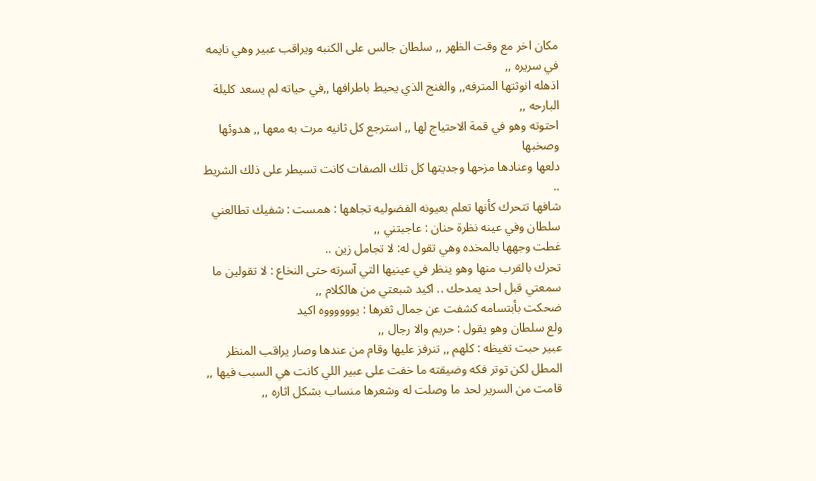مكان اخر مع وقت الظهر ,, سلطان جالس على الكنبه ويراقب عبير وهي نايمه في سريره ,,
اذهله انوثتها المترفه,, والغنج الذي يحيط باطرافها ,,في حياته لم يسعد كليلة البارحه ,,
احتوته وهو في قمة الاحتياج لها ,, استرجع كل ثانيه مرت به معها ,, هدوئها وصخبها
دلعها وعنادها مزحها وجديتها كل تلك الصفات كانت تسيطر على ذلك الشريط ..
شافها تتحرك كأنها تعلم بعيونه الفضوليه تجاهها : همست : شفيك تطالعني
سلطان وفي عينه نظرة حنان : عاجبتني ,,
غطت وجهها بالمخده وهي تقول له: لا تجامل زين ..
تحرك بالقرب منها وهو ينظر في عينيها التي آسرته حتى النخاع : لا تقولين ما سمعتي قبل احد يمدحك .. اكيد شبعتي من هالكلام ,,
ضحكت بأبتسامه كشفت عن جمال ثغرها : يووووووه اكيد
ولع سلطان وهو يقول : حريم والا رجال ,,
عبير حبت تغيظه : كلهم ,, تنرفز عليها وقام من عندها وصار يراقب المنظر المطل لكن توتر فكه وضيقته ما خفت على عبير اللي كانت هي السبب فيها ,,
قامت من السرير لحد ما وصلت له وشعرها منساب بشكل اثاره ,,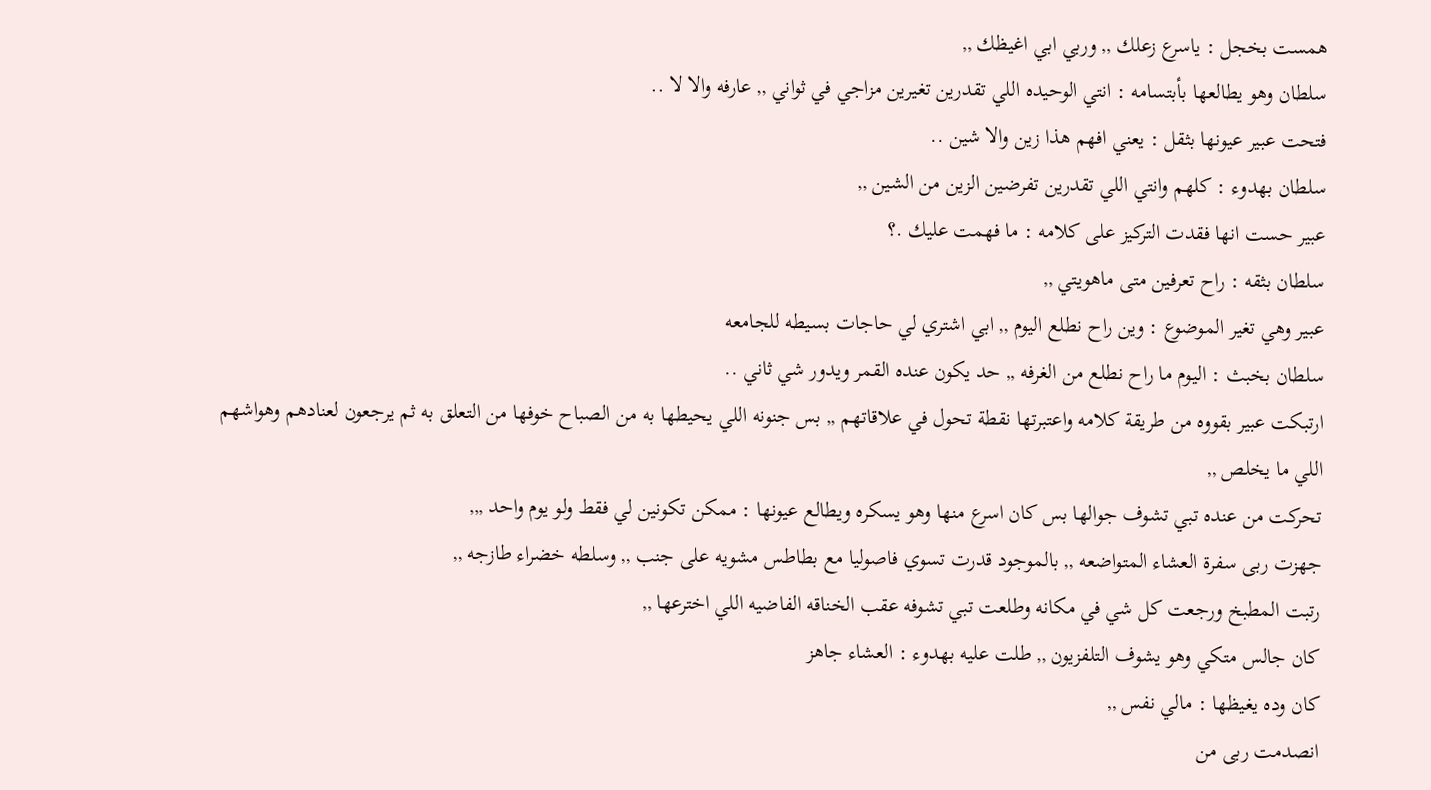همست بخجل : ياسرع زعلك ,, وربي ابي اغيظك ,,
سلطان وهو يطالعها بأبتسامه : انتي الوحيده اللي تقدرين تغيرين مزاجي في ثواني ,, عارفه والا لا ..
فتحت عبير عيونها بثقل : يعني افهم هذا زين والا شين ..
سلطان بهدوء : كلهم وانتي اللي تقدرين تفرضين الزين من الشين ,,
عبير حست انها فقدت التركيز على كلامه : ما فهمت عليك .؟
سلطان بثقه : راح تعرفين متى ماهويتي ,,
عبير وهي تغير الموضوع : وين راح نطلع اليوم ,, ابي اشتري لي حاجات بسيطه للجامعه
سلطان بخبث : اليوم ما راح نطلع من الغرفه ,, حد يكون عنده القمر ويدور شي ثاني ..
ارتبكت عبير بقووه من طريقة كلامه واعتبرتها نقطة تحول في علاقاتهم ,, بس جنونه اللي يحيطها به من الصباح خوفها من التعلق به ثم يرجعون لعنادهم وهواشهم اللي ما يخلص ,,
تحركت من عنده تبي تشوف جوالها بس كان اسرع منها وهو يسكره ويطالع عيونها : ممكن تكونين لي فقط ولو يوم واحد ,,,
جهزت ربى سفرة العشاء المتواضعه ,, بالموجود قدرت تسوي فاصوليا مع بطاطس مشويه على جنب ,, وسلطه خضراء طازجه ,,
رتبت المطبخ ورجعت كل شي في مكانه وطلعت تبي تشوفه عقب الخناقه الفاضيه اللي اخترعها ,,
كان جالس متكي وهو يشوف التلفزيون ,, طلت عليه بهدوء : العشاء جاهز
كان وده يغيظها : مالي نفس ,,
انصدمت ربى من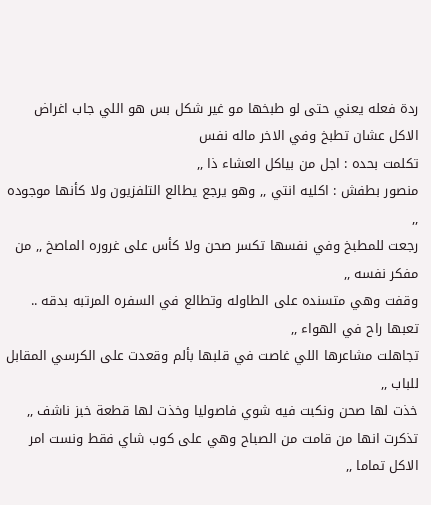ردة فعله يعني حتى لو طبخها مو غير شكل بس هو اللي جاب اغراض الاكل عشان تطبخ وفي الاخر ماله نفس
تكلمت بحده : اجل من بياكل العشاء ذا ,,
منصور بطفش : اكليه انتي ,, وهو يرجع يطالع التلفزيون ولا كأنها موجوده ,,
رجعت للمطبخ وفي نفسها تكسر صحن ولا كأس على غروره الماصخ ,, من مفكر نفسه ,,
وقفت وهي متسنده على الطاوله وتطالع في السفره المرتبه بدقه .. تعبها راح في الهواء ,,
تجاهلت مشاعرها اللي غاصت في قلبها بألم وقعدت على الكرسي المقابل للباب ,,
خذت لها صحن ونكبت فيه شوي فاصوليا وخذت لها قطعة خبز ناشف ,,
تذكرت انها من قامت من الصباح وهي على كوب شاي فقط ونست امر الاكل تماما ,,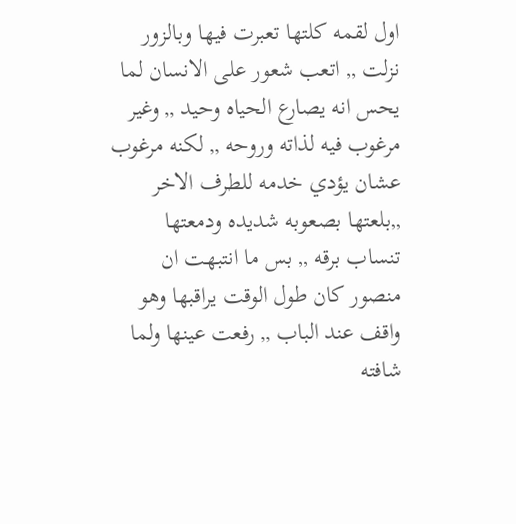اول لقمه كلتها تعبرت فيها وبالزور نزلت ,, اتعب شعور على الانسان لما يحس انه يصارع الحياه وحيد ,, وغير مرغوب فيه لذاته وروحه ,, لكنه مرغوب عشان يؤدي خدمه للطرف الاخر ,,بلعتها بصعوبه شديده ودمعتها تنساب برقه ,, بس ما انتبهت ان منصور كان طول الوقت يراقبها وهو واقف عند الباب ,, رفعت عينها ولما شافته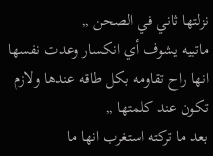نزلتها ثاني في الصحن ,,
ماتبيه يشوف أي انكسار وعدت نفسها انها راح تقاومه بكل طاقه عندها ولازم تكون عند كلمتها ,,
بعد ما تركته استغرب انها ما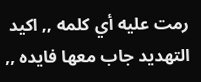رمت عليه أي كلمه ,, اكيد التهديد جاب معها فايده ,,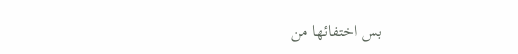بس اختفائها من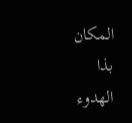المكان بذا الهدوء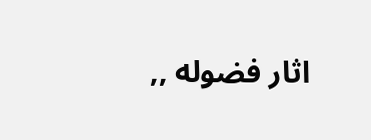اثار فضوله ,,